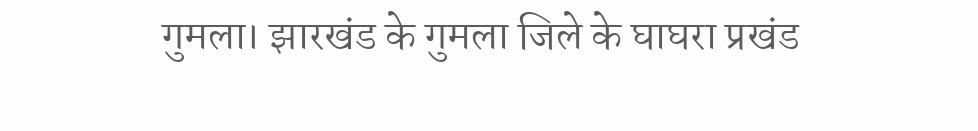गुमला। झारखंड के गुमला जिले के घाघरा प्रखंड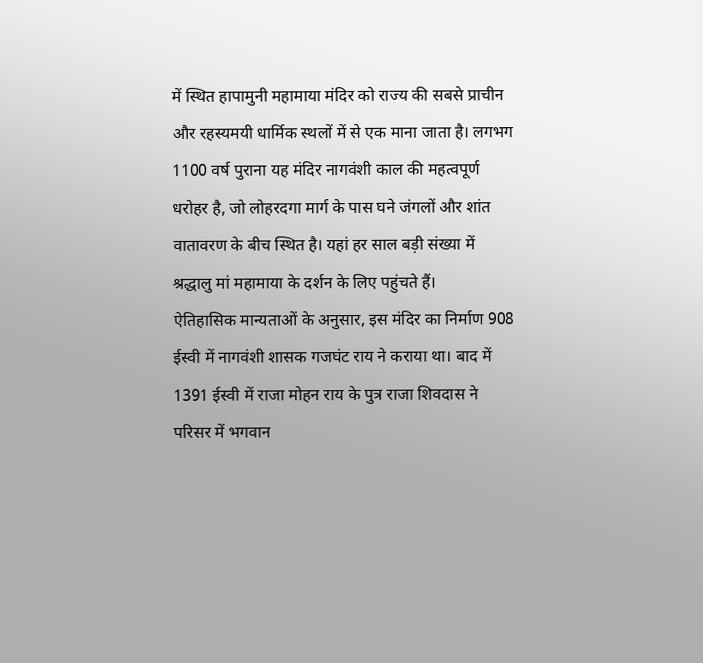में स्थित हापामुनी महामाया मंदिर को राज्य की सबसे प्राचीन और रहस्यमयी धार्मिक स्थलों में से एक माना जाता है। लगभग 1100 वर्ष पुराना यह मंदिर नागवंशी काल की महत्वपूर्ण धरोहर है, जो लोहरदगा मार्ग के पास घने जंगलों और शांत वातावरण के बीच स्थित है। यहां हर साल बड़ी संख्या में श्रद्धालु मां महामाया के दर्शन के लिए पहुंचते हैं।
ऐतिहासिक मान्यताओं के अनुसार, इस मंदिर का निर्माण 908 ईस्वी में नागवंशी शासक गजघंट राय ने कराया था। बाद में 1391 ईस्वी में राजा मोहन राय के पुत्र राजा शिवदास ने परिसर में भगवान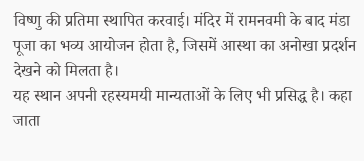विष्णु की प्रतिमा स्थापित करवाई। मंदिर में रामनवमी के बाद मंडा पूजा का भव्य आयोजन होता है, जिसमें आस्था का अनोखा प्रदर्शन देखने को मिलता है।
यह स्थान अपनी रहस्यमयी मान्यताओं के लिए भी प्रसिद्ध है। कहा जाता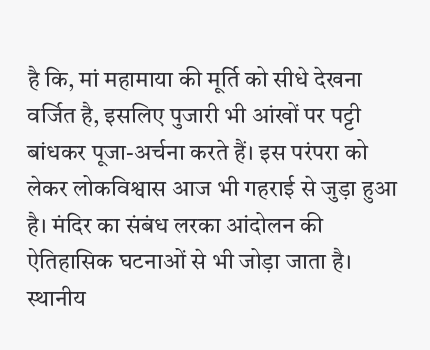है कि, मां महामाया की मूर्ति को सीधे देखना वर्जित है, इसलिए पुजारी भी आंखों पर पट्टी बांधकर पूजा-अर्चना करते हैं। इस परंपरा को लेकर लोकविश्वास आज भी गहराई से जुड़ा हुआ है। मंदिर का संबंध लरका आंदोलन की ऐतिहासिक घटनाओं से भी जोड़ा जाता है। स्थानीय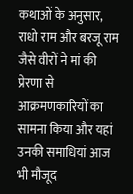कथाओं के अनुसार, राधो राम और बरजू राम जैसे वीरों ने मां की प्रेरणा से आक्रमणकारियों का सामना किया और यहां उनकी समाधियां आज भी मौजूद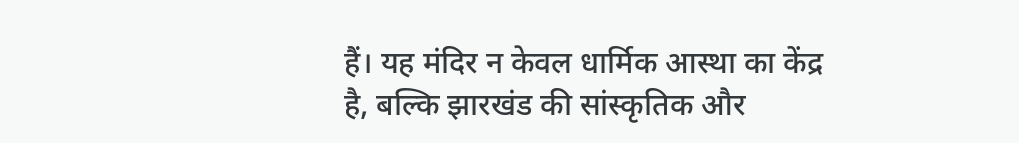हैं। यह मंदिर न केवल धार्मिक आस्था का केंद्र है, बल्कि झारखंड की सांस्कृतिक और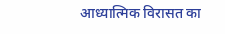आध्यात्मिक विरासत का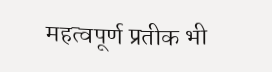महत्वपूर्ण प्रतीक भी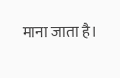माना जाता है।